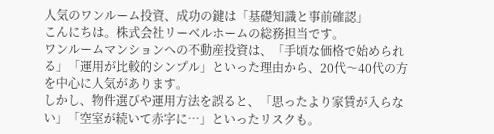人気のワンルーム投資、成功の鍵は「基礎知識と事前確認」
こんにちは。株式会社リーベルホームの総務担当です。
ワンルームマンションへの不動産投資は、「手頃な価格で始められる」「運用が比較的シンプル」といった理由から、20代〜40代の方を中心に人気があります。
しかし、物件選びや運用方法を誤ると、「思ったより家賃が入らない」「空室が続いて赤字に…」といったリスクも。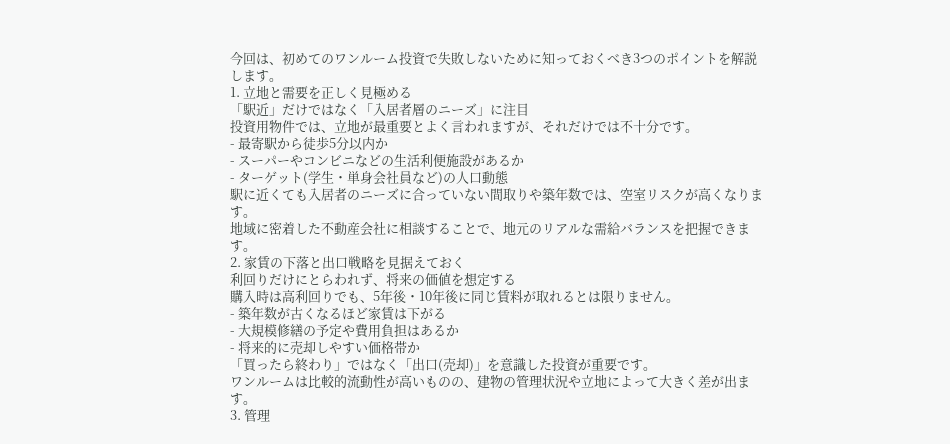今回は、初めてのワンルーム投資で失敗しないために知っておくべき3つのポイントを解説します。
1. 立地と需要を正しく見極める
「駅近」だけではなく「入居者層のニーズ」に注目
投資用物件では、立地が最重要とよく言われますが、それだけでは不十分です。
- 最寄駅から徒歩5分以内か
- スーパーやコンビニなどの生活利便施設があるか
- ターゲット(学生・単身会社員など)の人口動態
駅に近くても入居者のニーズに合っていない間取りや築年数では、空室リスクが高くなります。
地域に密着した不動産会社に相談することで、地元のリアルな需給バランスを把握できます。
2. 家賃の下落と出口戦略を見据えておく
利回りだけにとらわれず、将来の価値を想定する
購入時は高利回りでも、5年後・10年後に同じ賃料が取れるとは限りません。
- 築年数が古くなるほど家賃は下がる
- 大規模修繕の予定や費用負担はあるか
- 将来的に売却しやすい価格帯か
「買ったら終わり」ではなく「出口(売却)」を意識した投資が重要です。
ワンルームは比較的流動性が高いものの、建物の管理状況や立地によって大きく差が出ます。
3. 管理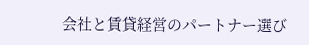会社と賃貸経営のパートナー選び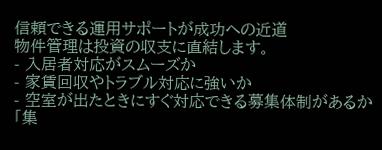信頼できる運用サポートが成功への近道
物件管理は投資の収支に直結します。
- 入居者対応がスムーズか
- 家賃回収やトラブル対応に強いか
- 空室が出たときにすぐ対応できる募集体制があるか
「集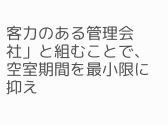客力のある管理会社」と組むことで、空室期間を最小限に抑え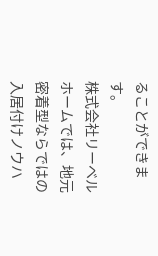ることができます。
株式会社リーベルホームでは、地元密着型ならではの入居付けノウハ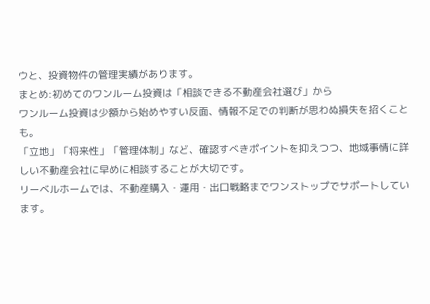ウと、投資物件の管理実績があります。
まとめ:初めてのワンルーム投資は「相談できる不動産会社選び」から
ワンルーム投資は少額から始めやすい反面、情報不足での判断が思わぬ損失を招くことも。
「立地」「将来性」「管理体制」など、確認すべきポイントを抑えつつ、地域事情に詳しい不動産会社に早めに相談することが大切です。
リーベルホームでは、不動産購入・運用・出口戦略までワンストップでサポートしています。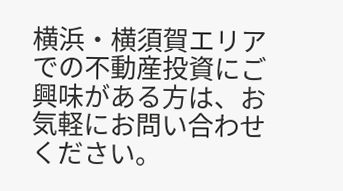横浜・横須賀エリアでの不動産投資にご興味がある方は、お気軽にお問い合わせください。